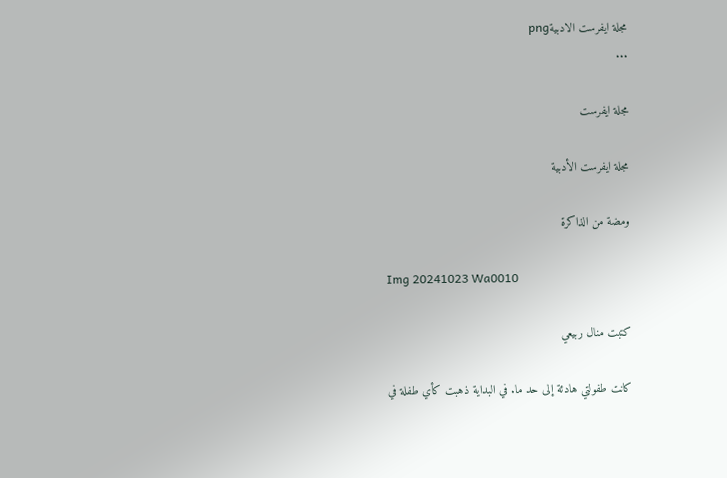مجلة ايفرست الادبيةpng
...

مجلة ايفرست

مجلة ايفرست الأدبية

ومضة من الذاكرة

Img 20241023 Wa0010

كتبت منال ربيعي

كانت طفولتي هادئة إلى حد ما. في البداية ذهبت كأي طفلة في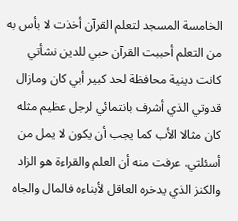الخامسة المسجد لتعلم القرآن أخذت لا بأس به من التعلم أحببت القرآن حبي للدين نشأتي كانت دينية محافظة لحد كبير أبي كان ومازال قدوتي الذي أشرف بانتمائي لرجل عظيم مثله كان مثالا الأب كما يجب أن يكون لا يمل من أسئلتي. عرفت منه أن العلم والقراءة هو الزاد والكنز الذي يدخره العاقل لأبناءه فالمال والجاه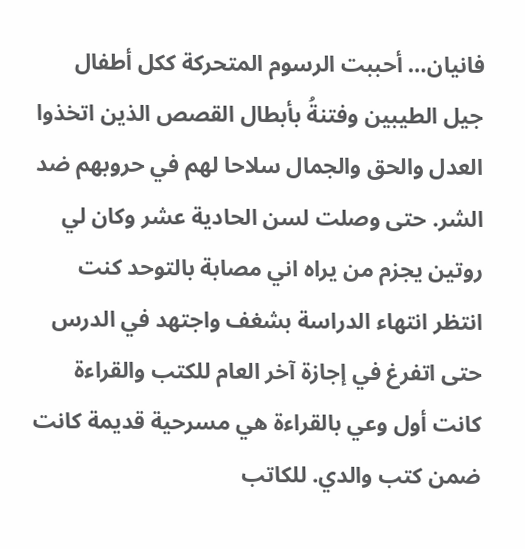فانيان… أحببت الرسوم المتحركة ككل أطفال جيل الطيبين وفتنةُ بأبطال القصص الذين اتخذوا العدل والحق والجمال سلاحا لهم في حروبهم ضد الشر. حتى وصلت لسن الحادية عشر وكان لي روتين يجزم من يراه اني مصابة بالتوحد كنت انتظر انتهاء الدراسة بشغف واجتهد في الدرس حتى اتفرغ في إجازة آخر العام للكتب والقراءة كانت أول وعي بالقراءة هي مسرحية قديمة كانت ضمن كتب والدي. للكاتب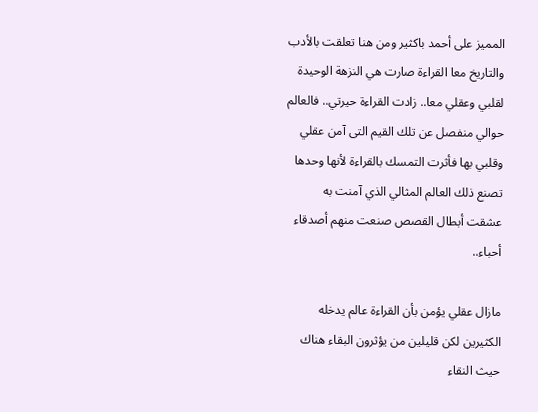المميز على أحمد باكثير ومن هنا تعلقت بالأدب والتاريخ معا القراءة صارت هي النزهة الوحيدة لقلبي وعقلي معا.. زادت القراءة حيرتي.. فالعالم حوالي منفصل عن تلك القيم التى آمن عقلي وقلبي بها فأثرت التمسك بالقراءة لأنها وحدها تصنع ذلك العالم المثالي الذي آمنت به عشقت أبطال القصص صنعت منهم أصدقاء أحباء..

مازال عقلي يؤمن بأن القراءة عالم يدخله الكثيرين لكن قليلين من يؤثرون البقاء هناك حيث النقاء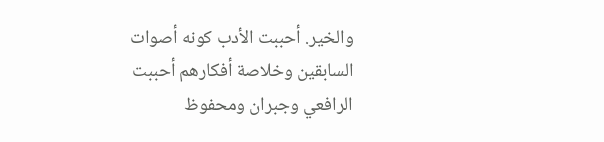والخير. أحببت الأدب كونه أصوات السابقين وخلاصة أفكارهم أحببت الرافعي وجبران ومحفوظ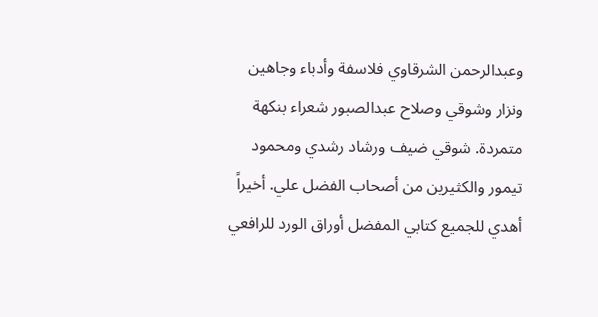وعبدالرحمن الشرقاوي فلاسفة وأدباء وجاهين ونزار وشوقي وصلاح عبدالصبور شعراء بنكهة متمردة. شوقي ضيف ورشاد رشدي ومحمود تيمور والكثيرين من أصحاب الفضل علي. أخيراً أهدي للجميع كتابي المفضل أوراق الورد للرافعي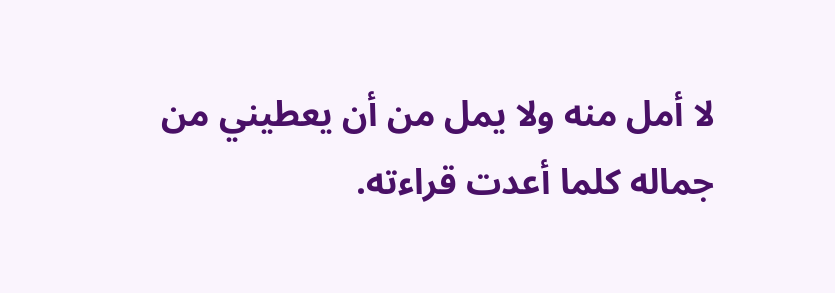لا أمل منه ولا يمل من أن يعطيني من جماله كلما أعدت قراءته.